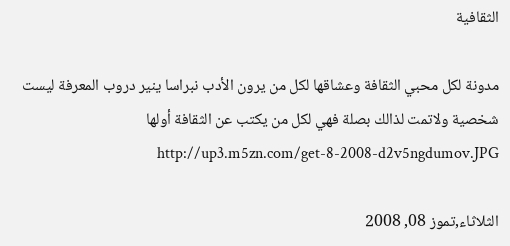الثقافية

مدونة لكل محبي الثقافة وعشاقها لكل من يرون الأدب نبراسا ينير دروب المعرفة ليست شخصية ولاتمت لذالك بصلة فهي لكل من يكتب عن الثقافة أولها http://up3.m5zn.com/get-8-2008-d2v5ngdumov.JPG

الثلاثاء,تموز 08, 2008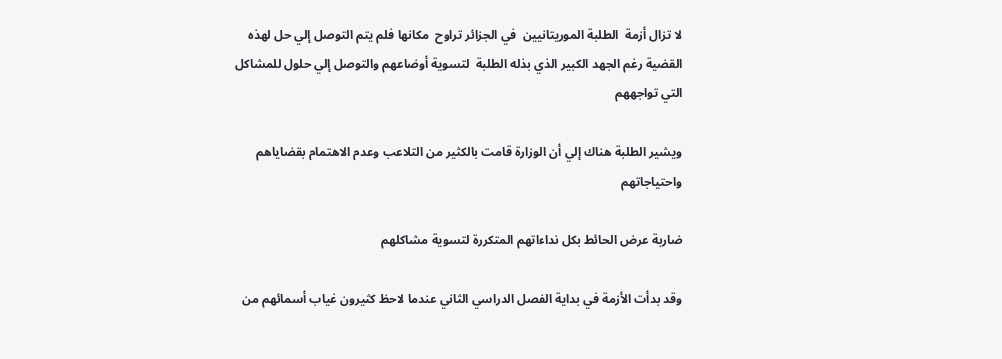لا تزال أزمة  الطلبة الموريتانيين  في الجزائر تراوح  مكانها فلم يتم التوصل إلي حل لهذه القضية رغم الجهد الكبير الذي بذله الطلبة  لتسوية أوضاعهم والتوصل إلي حلول للمشاكل التي تواجههم

ويشير الطلبة هناك إلي أن الوزارة قامت بالكثير من التلاعب وعدم الاهتمام بقضاياهم واحتياجاتهم

ضاربة عرض الحائط بكل نداءاتهم المتكررة لتسوية مشاكلهم

وقد بدأت الأزمة في بداية الفصل الدراسي الثاني عندما لاحظ كثيرون غياب أسمائهم من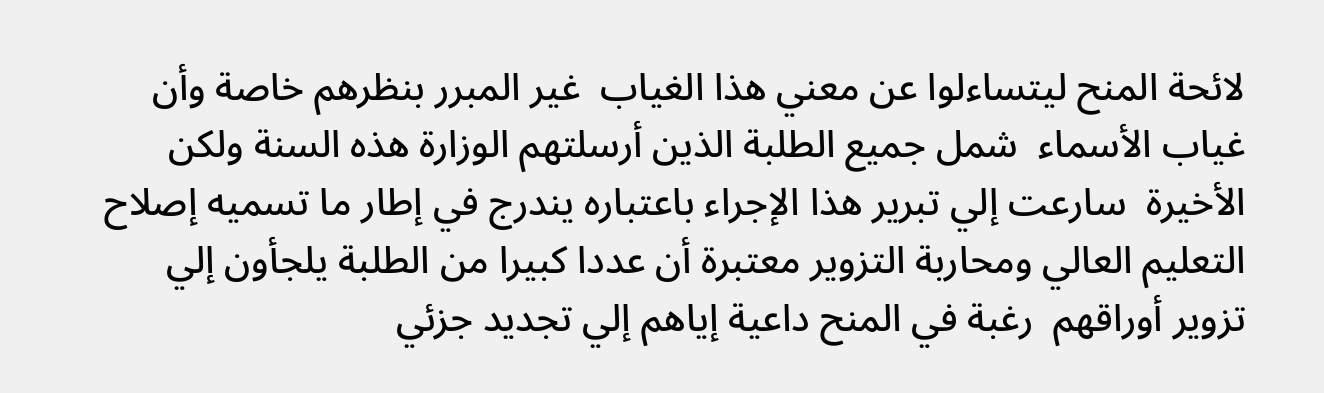لائحة المنح ليتساءلوا عن معني هذا الغياب  غير المبرر بنظرهم خاصة وأن غياب الأسماء  شمل جميع الطلبة الذين أرسلتهم الوزارة هذه السنة ولكن الأخيرة  سارعت إلي تبرير هذا الإجراء باعتباره يندرج في إطار ما تسميه إصلاح التعليم العالي ومحاربة التزوير معتبرة أن عددا كبيرا من الطلبة يلجأون إلي تزوير أوراقهم  رغبة في المنح داعية إياهم إلي تجديد جزئي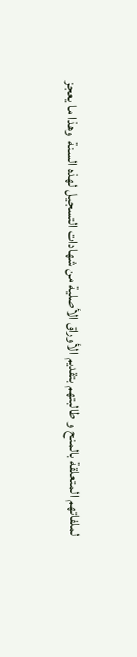لملفاتهم المتعلقة بالمنح و طالبتهم بتقديم الأوراق الأصلية من شهادات التسجيل لهذه السنة  وهذا ما يعجز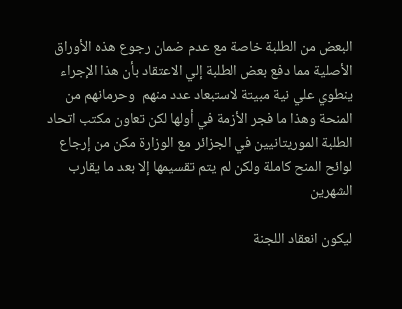البعض من الطلبة خاصة مع عدم ضمان رجوع هذه الأوراق الأصلية مما دفع بعض الطلبة إلي الاعتقاد بأن هذا الإجراء ينطوي علي نية مبيتة لاستبعاد عدد منهم  وحرمانهم من المنحة وهذا ما فجر الأزمة في أولها لكن تعاون مكتب اتحاد الطلبة الموريتانيين في الجزائر مع الوزارة مكن من إرجاع لوائح المنح كاملة ولكن لم يتم تقسيمها إلا بعد ما يقارب الشهرين

ليكون انعقاد اللجنة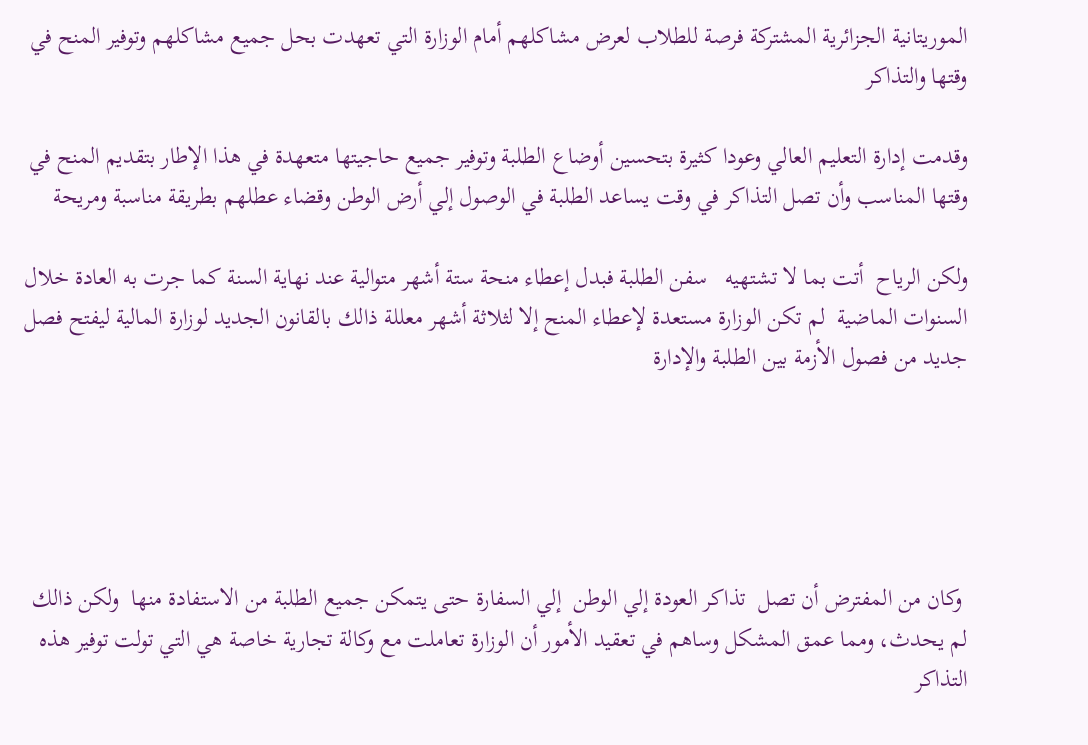الموريتانية الجزائرية المشتركة فرصة للطلاب لعرض مشاكلهم أمام الوزارة التي تعهدت بحل جميع مشاكلهم وتوفير المنح في وقتها والتذاكر

وقدمت إدارة التعليم العالي وعودا كثيرة بتحسين أوضاع الطلبة وتوفير جميع حاجيتها متعهدة في هذا الإطار بتقديم المنح في وقتها المناسب وأن تصل التذاكر في وقت يساعد الطلبة في الوصول إلي أرض الوطن وقضاء عطلهم بطريقة مناسبة ومريحة

ولكن الرياح  أتت بما لا تشتهيه   سفن الطلبة فبدل إعطاء منحة ستة أشهر متوالية عند نهاية السنة كما جرت به العادة خلال السنوات الماضية  لم تكن الوزارة مستعدة لإعطاء المنح إلا لثلاثة أشهر معللة ذالك بالقانون الجديد لوزارة المالية ليفتح فصل جديد من فصول الأزمة بين الطلبة والإدارة





 وكان من المفترض أن تصل  تذاكر العودة إلي الوطن  إلي السفارة حتى يتمكن جميع الطلبة من الاستفادة منها  ولكن ذالك لم يحدث، ومما عمق المشكل وساهم في تعقيد الأمور أن الوزارة تعاملت مع وكالة تجارية خاصة هي التي تولت توفير هذه التذاكر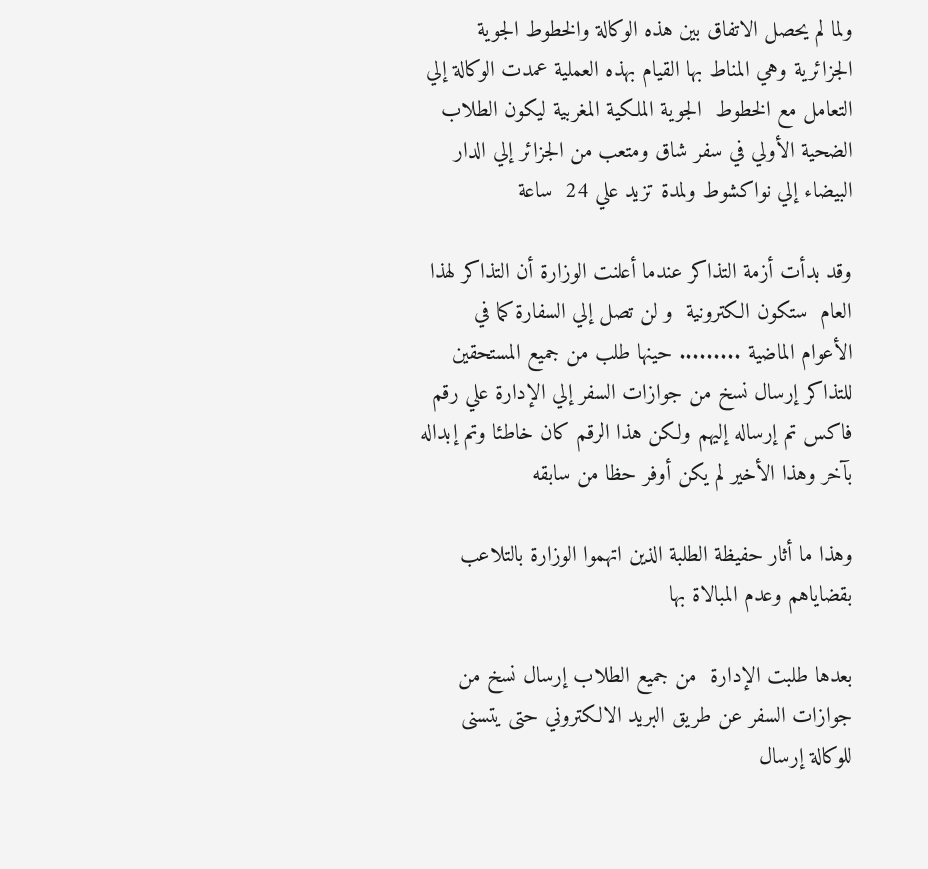ولما لم يحصل الاتفاق بين هذه الوكالة والخطوط الجوية الجزائرية وهي المناط بها القيام بهذه العملية عمدت الوكالة إلي التعامل مع الخطوط  الجوية الملكية المغربية ليكون الطلاب الضحية الأولي في سفر شاق ومتعب من الجزائر إلي الدار البيضاء إلي نواكشوط ولمدة تزيد علي 24  ساعة

وقد بدأت أزمة التذاكر عندما أعلنت الوزارة أن التذاكر لهذا العام  ستكون الكترونية  و لن تصل إلي السفارة كما في الأعوام الماضية ......... حينها طلب من جميع المستحقين للتذاكر إرسال نسخ من جوازات السفر إلي الإدارة علي رقم فاكس تم إرساله إليهم ولكن هذا الرقم كان خاطئا وتم إبداله بآخر وهذا الأخير لم يكن أوفر حظا من سابقه

وهذا ما أثار حفيظة الطلبة الذين اتهموا الوزارة بالتلاعب بقضاياهم وعدم المبالاة بها

بعدها طلبت الإدارة  من جميع الطلاب إرسال نسخ من جوازات السفر عن طريق البريد الالكتروني حتى يتسنى للوكالة إرسال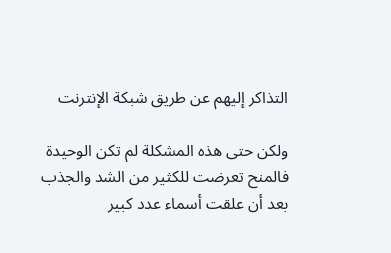التذاكر إليهم عن طريق شبكة الإنترنت

ولكن حتى هذه المشكلة لم تكن الوحيدة فالمنح تعرضت للكثير من الشد والجذب بعد أن علقت أسماء عدد كبير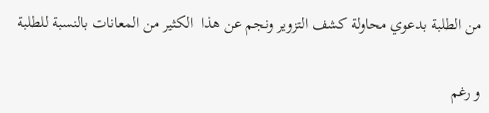من الطلبة بدعوي محاولة كشف التزوير ونجم عن هذا  الكثير من المعانات بالنسبة للطلبة

و رغم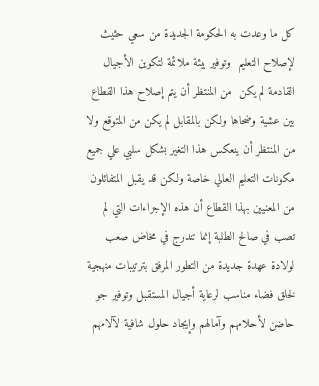كل ما وعدت به الحكومة الجديدة من سعي حثيث لإصلاح التعليم  وتوفير بيئة ملائمة لتكوين الأجيال القادمة لم يكن  من المنتظر أن يتم إصلاح هذا القطاع بين عشية وضحاها ولكن بالمقابل لم يكن من المتوقع ولا من المنتظر أن ينعكس هذا التغير بشكل سلبي علي جميع مكونات التعليم العالي خاصة ولكن قد يقبل المتفائلون من المعنيين بهذا القطاع أن هذه الإجراءات التي لم تصب في صالح الطلبة إنما تندرج في مخاض صعب لولادة عهدة جديدة من التطور المرفق بترتيبات منهجية لخلق فضاء مناسب لرعاية أجيال المستقبل وتوفير جو حاضن لأحلامهم وآمالهم وإيجاد حلول شافية لآلامهم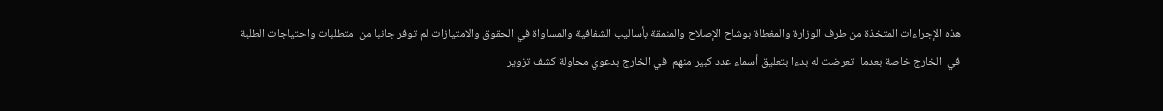هذه الإجراءات المتخذة من طرف الوزارة والمغطاة بوشاح الإصلاح والمنمقة بأساليب الشفافية والمساواة في الحقوق والامتيازات لم توفر جانبا من  متطلبات واحتياجات الطلبة في  الخارج خاصة بعدما  تعرضت له بدءا بتعليق أسماء عدد كبير منهم  في الخارج بدعوي محاولة كشف تزوير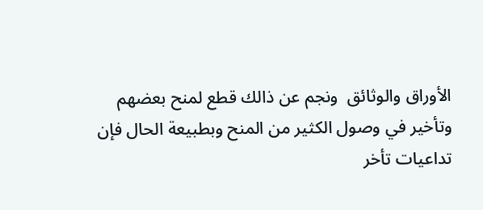الأوراق والوثائق  ونجم عن ذالك قطع لمنح بعضهم وتأخير في وصول الكثير من المنح وبطبيعة الحال فإن تداعيات تأخر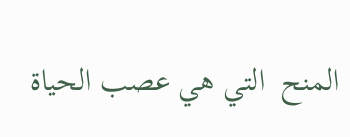المنح  التي هي عصب الحياة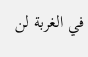في الغربة لن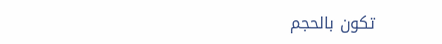تكون بالحجم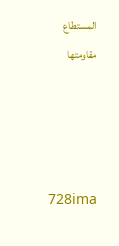المستطاع  مقاومتها




728ima